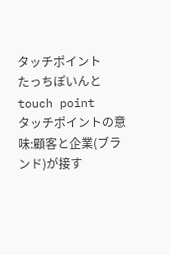タッチポイント
たっちぽいんと
touch point
タッチポイントの意味:顧客と企業(ブランド)が接す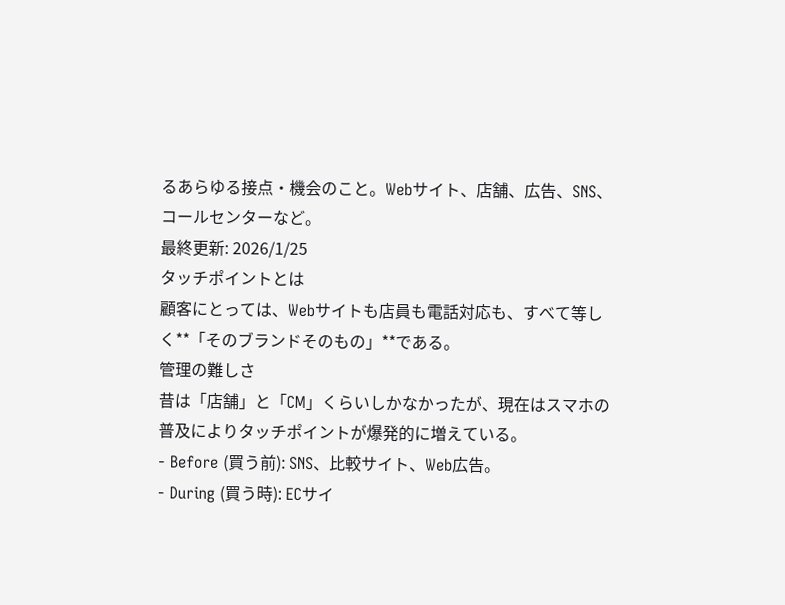るあらゆる接点・機会のこと。Webサイト、店舗、広告、SNS、コールセンターなど。
最終更新: 2026/1/25
タッチポイントとは
顧客にとっては、Webサイトも店員も電話対応も、すべて等しく**「そのブランドそのもの」**である。
管理の難しさ
昔は「店舗」と「CM」くらいしかなかったが、現在はスマホの普及によりタッチポイントが爆発的に増えている。
- Before (買う前): SNS、比較サイト、Web広告。
- During (買う時): ECサイ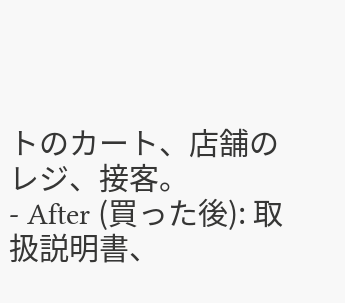トのカート、店舗のレジ、接客。
- After (買った後): 取扱説明書、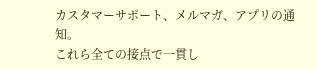カスタマーサポート、メルマガ、アプリの通知。
これら全ての接点で一貫し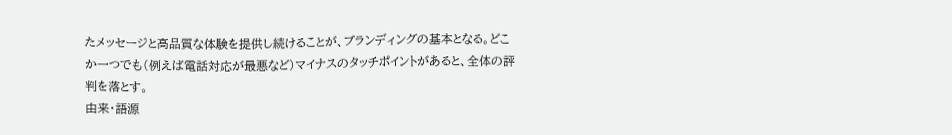たメッセージと高品質な体験を提供し続けることが、ブランディングの基本となる。どこか一つでも(例えば電話対応が最悪など)マイナスのタッチポイントがあると、全体の評判を落とす。
由来・語源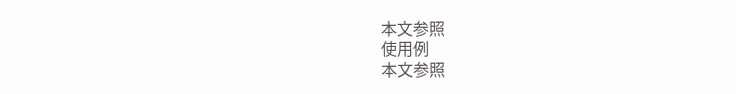本文参照
使用例
本文参照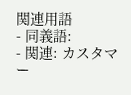関連用語
- 同義語:
- 関連: カスタマー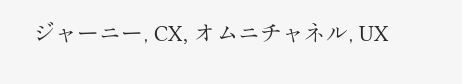ジャーニー, CX, オムニチャネル, UX